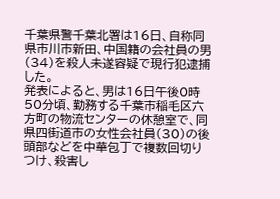千葉県警千葉北署は16日、自称同県市川市新田、中国籍の会社員の男(34)を殺人未遂容疑で現行犯逮捕した。
発表によると、男は16日午後0時50分頃、勤務する千葉市稲毛区六方町の物流センターの休憩室で、同県四街道市の女性会社員(30)の後頭部などを中華包丁で複数回切りつけ、殺害し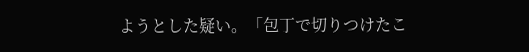ようとした疑い。「包丁で切りつけたこ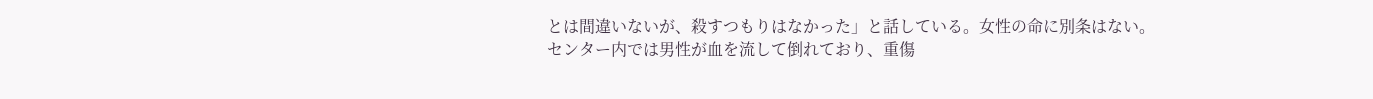とは間違いないが、殺すつもりはなかった」と話している。女性の命に別条はない。
センター内では男性が血を流して倒れており、重傷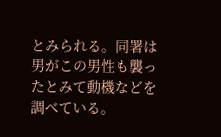とみられる。同署は男がこの男性も襲ったとみて動機などを調べている。